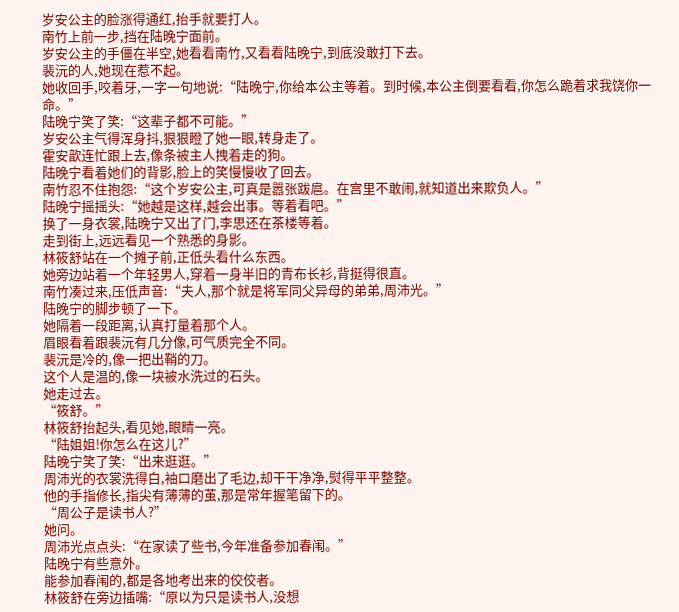岁安公主的脸涨得通红,抬手就要打人。
南竹上前一步,挡在陆晚宁面前。
岁安公主的手僵在半空,她看看南竹,又看看陆晚宁,到底没敢打下去。
裴沅的人,她现在惹不起。
她收回手,咬着牙,一字一句地说:“陆晚宁,你给本公主等着。到时候,本公主倒要看看,你怎么跪着求我饶你一命。”
陆晚宁笑了笑:“这辈子都不可能。”
岁安公主气得浑身抖,狠狠瞪了她一眼,转身走了。
霍安歆连忙跟上去,像条被主人拽着走的狗。
陆晚宁看着她们的背影,脸上的笑慢慢收了回去。
南竹忍不住抱怨:“这个岁安公主,可真是嚣张跋扈。在宫里不敢闹,就知道出来欺负人。”
陆晚宁摇摇头:“她越是这样,越会出事。等着看吧。”
换了一身衣裳,陆晚宁又出了门,李思还在茶楼等着。
走到街上,远远看见一个熟悉的身影。
林筱舒站在一个摊子前,正低头看什么东西。
她旁边站着一个年轻男人,穿着一身半旧的青布长衫,背挺得很直。
南竹凑过来,压低声音:“夫人,那个就是将军同父异母的弟弟,周沛光。”
陆晚宁的脚步顿了一下。
她隔着一段距离,认真打量着那个人。
眉眼看着跟裴沅有几分像,可气质完全不同。
裴沅是冷的,像一把出鞘的刀。
这个人是温的,像一块被水洗过的石头。
她走过去。
“筱舒。”
林筱舒抬起头,看见她,眼睛一亮。
“陆姐姐!你怎么在这儿?”
陆晚宁笑了笑:“出来逛逛。”
周沛光的衣裳洗得白,袖口磨出了毛边,却干干净净,熨得平平整整。
他的手指修长,指尖有薄薄的茧,那是常年握笔留下的。
“周公子是读书人?”
她问。
周沛光点点头:“在家读了些书,今年准备参加春闱。”
陆晚宁有些意外。
能参加春闱的,都是各地考出来的佼佼者。
林筱舒在旁边插嘴:“原以为只是读书人,没想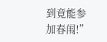到竟能参加春闱!”